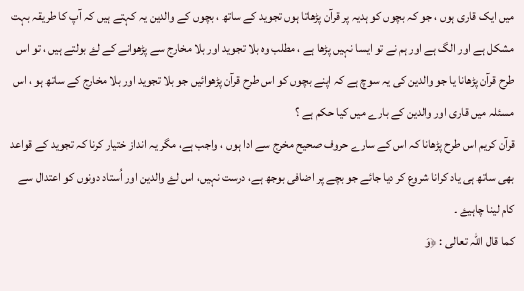میں ایک قاری ہوں ، جو کہ بچوں کو ہدیہ پر قرآن پڑھاتا ہوں تجوید کے ساتھ ، بچوں کے والدین یہ کہتے ہیں کہ آپ کا طریقہ بہت مشکل ہے اور الگ ہے اور ہم نے تو ایسا نہیں پڑھا ہے ، مطلب وہ بلا تجوید اور بلا مخارج سے پڑھوانے کے لۓ بولتے ہیں ، تو اس طرح قرآن پڑھانا یا جو والدین کی یہ سوچ ہے کہ اپنے بچوں کو اس طرح قرآن پڑھوائیں جو بلا تجوید اور بلا مخارج کے ساتھ ہو ، اس مسئلہ میں قاری اور والدین کے بارے میں کیا حکم ہے ؟
قرآن کریم اس طرح پڑھانا کہ اس کے سارے حروف صحیح مخرج سے ادا ہوں ، واجب ہے، مگر یہ انداز ختیار کرنا کہ تجوید کے قواعد بھی ساتھ ہی یاد کرانا شروع کر دیا جائے جو بچے پر اضافی بوجھ ہے، درست نہیں، اس لۓ والدین اور اُستاد دونوں کو اعتدال سے کام لینا چاہیۓ ۔
كما قال اللہ تعالی : ﴿وَ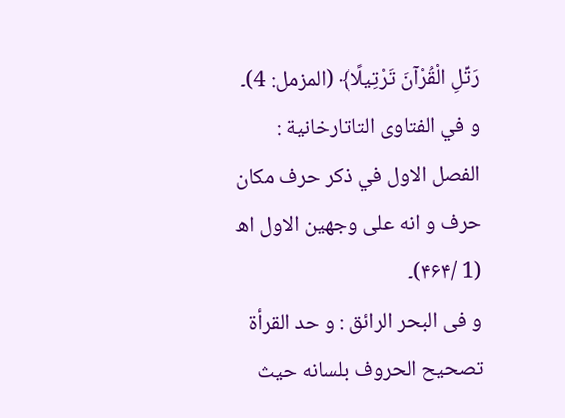رَتِّلِ الْقُرْآنَ تَرْتِيلًا﴾ (المزمل: 4)۔
و في الفتاوى التاتارخانية : الفصل الاول في ذکر حرف مکان حرف و انه على وجهين الاول اھ (1 /۴۶۴)۔
و فى البحر الرائق : و حد القرأة تصحيح الحروف بلسانه حيث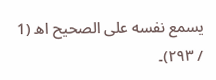يسمع نفسه على الصحيح اھ (1 / ۲۹۳)۔